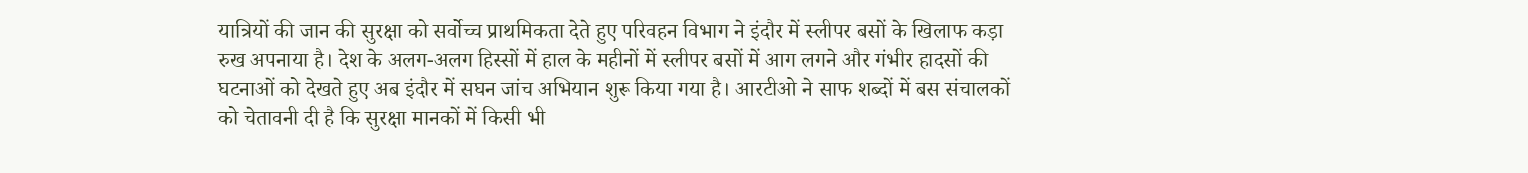यात्रियों की जान की सुरक्षा को सर्वोच्च प्राथमिकता देते हुए परिवहन विभाग ने इंदौर में स्लीपर बसों के खिलाफ कड़ा रुख अपनाया है। देश के अलग-अलग हिस्सों में हाल के महीनों में स्लीपर बसों में आग लगने और गंभीर हादसों की घटनाओं को देखते हुए अब इंदौर में सघन जांच अभियान शुरू किया गया है। आरटीओ ने साफ शब्दों में बस संचालकों को चेतावनी दी है कि सुरक्षा मानकों में किसी भी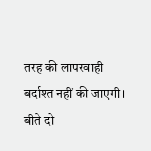तरह की लापरवाही बर्दाश्त नहीं की जाएगी। बीते दो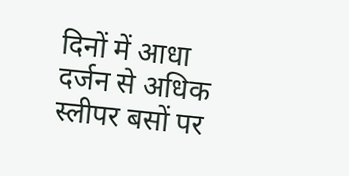दिनों में आधा दर्जन से अधिक स्लीपर बसों पर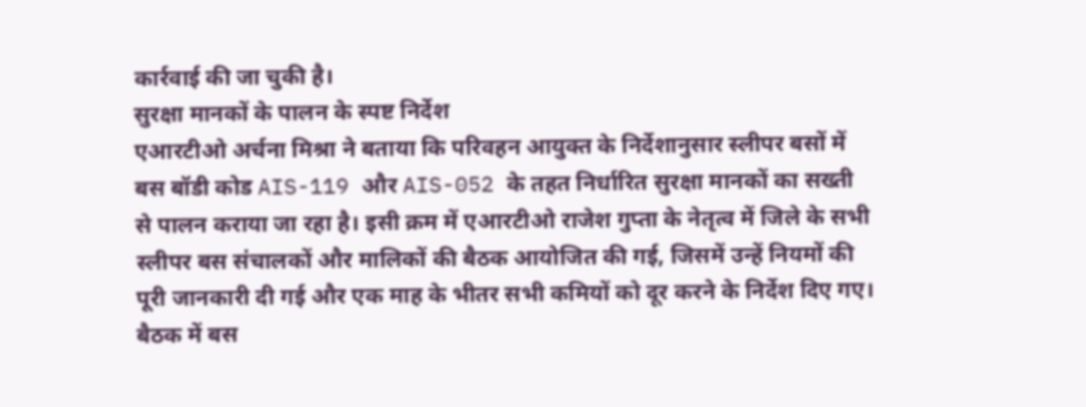कार्रवाई की जा चुकी है।
सुरक्षा मानकों के पालन के स्पष्ट निर्देश
एआरटीओ अर्चना मिश्रा ने बताया कि परिवहन आयुक्त के निर्देशानुसार स्लीपर बसों में बस बॉडी कोड AIS-119 और AIS-052 के तहत निर्धारित सुरक्षा मानकों का सख्ती से पालन कराया जा रहा है। इसी क्रम में एआरटीओ राजेश गुप्ता के नेतृत्व में जिले के सभी स्लीपर बस संचालकों और मालिकों की बैठक आयोजित की गई, जिसमें उन्हें नियमों की पूरी जानकारी दी गई और एक माह के भीतर सभी कमियों को दूर करने के निर्देश दिए गए। बैठक में बस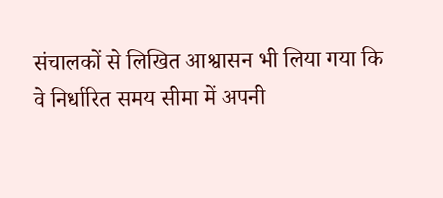संचालकों से लिखित आश्वासन भी लिया गया कि वे निर्धारित समय सीमा में अपनी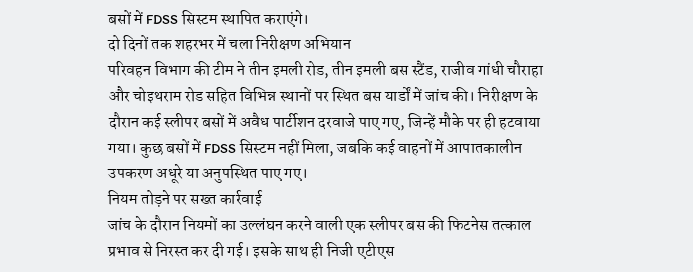बसों में FDSS सिस्टम स्थापित कराएंगे।
दो दिनों तक शहरभर में चला निरीक्षण अभियान
परिवहन विभाग की टीम ने तीन इमली रोड, तीन इमली बस स्टैंड, राजीव गांधी चौराहा और चोइथराम रोड सहित विभिन्न स्थानों पर स्थित बस यार्डों में जांच की। निरीक्षण के दौरान कई स्लीपर बसों में अवैध पार्टीशन दरवाजे पाए गए, जिन्हें मौके पर ही हटवाया गया। कुछ बसों में FDSS सिस्टम नहीं मिला, जबकि कई वाहनों में आपातकालीन उपकरण अधूरे या अनुपस्थित पाए गए।
नियम तोड़ने पर सख्त कार्रवाई
जांच के दौरान नियमों का उल्लंघन करने वाली एक स्लीपर बस की फिटनेस तत्काल प्रभाव से निरस्त कर दी गई। इसके साथ ही निजी एटीएस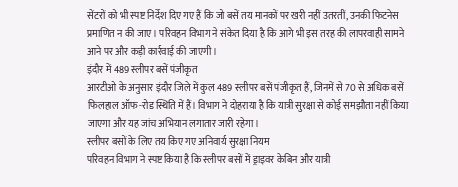सेंटरों को भी स्पष्ट निर्देश दिए गए हैं कि जो बसें तय मानकों पर खरी नहीं उतरतीं, उनकी फिटनेस प्रमाणित न की जाए। परिवहन विभाग ने संकेत दिया है कि आगे भी इस तरह की लापरवाही सामने आने पर और कड़ी कार्रवाई की जाएगी।
इंदौर में 489 स्लीपर बसें पंजीकृत
आरटीओ के अनुसार इंदौर जिले में कुल 489 स्लीपर बसें पंजीकृत हैं, जिनमें से 70 से अधिक बसें फिलहाल ऑफ-रोड स्थिति में हैं। विभाग ने दोहराया है कि यात्री सुरक्षा से कोई समझौता नहीं किया जाएगा और यह जांच अभियान लगातार जारी रहेगा।
स्लीपर बसों के लिए तय किए गए अनिवार्य सुरक्षा नियम
परिवहन विभाग ने स्पष्ट किया है कि स्लीपर बसों में ड्राइवर केबिन और यात्री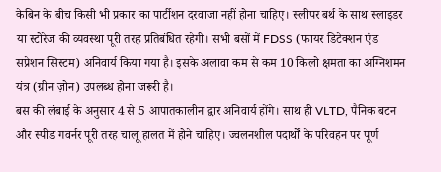केबिन के बीच किसी भी प्रकार का पार्टीशन दरवाजा नहीं होना चाहिए। स्लीपर बर्थ के साथ स्लाइडर या स्टोरेज की व्यवस्था पूरी तरह प्रतिबंधित रहेगी। सभी बसों में FDSS (फायर डिटेक्शन एंड सप्रेशन सिस्टम) अनिवार्य किया गया है। इसके अलावा कम से कम 10 किलो क्षमता का अग्निशमन यंत्र (ग्रीन ज़ोन) उपलब्ध होना जरूरी है।
बस की लंबाई के अनुसार 4 से 5 आपातकालीन द्वार अनिवार्य होंगे। साथ ही VLTD, पैनिक बटन और स्पीड गवर्नर पूरी तरह चालू हालत में होने चाहिए। ज्वलनशील पदार्थों के परिवहन पर पूर्ण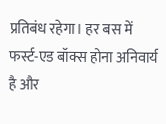प्रतिबंध रहेगा। हर बस में फर्स्ट-एड बॉक्स होना अनिवार्य है और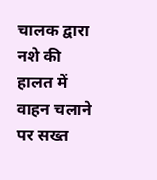चालक द्वारा नशे की हालत में वाहन चलाने पर सख्त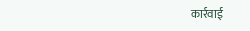कार्रवाई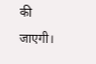की जाएगी।